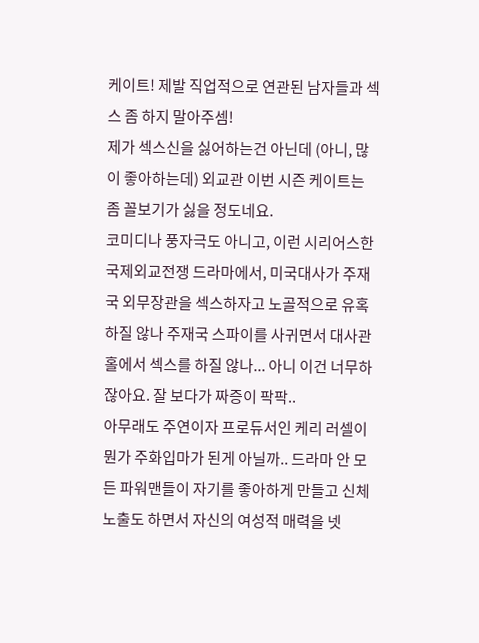케이트! 제발 직업적으로 연관된 남자들과 섹스 좀 하지 말아주셈!
제가 섹스신을 싫어하는건 아닌데 (아니, 많이 좋아하는데) 외교관 이번 시즌 케이트는 좀 꼴보기가 싫을 정도네요.
코미디나 풍자극도 아니고, 이런 시리어스한 국제외교전쟁 드라마에서, 미국대사가 주재국 외무장관을 섹스하자고 노골적으로 유혹하질 않나 주재국 스파이를 사귀면서 대사관 홀에서 섹스를 하질 않나... 아니 이건 너무하잖아요. 잘 보다가 짜증이 팍팍..
아무래도 주연이자 프로듀서인 케리 러셀이 뭔가 주화입마가 된게 아닐까.. 드라마 안 모든 파워맨들이 자기를 좋아하게 만들고 신체노출도 하면서 자신의 여성적 매력을 넷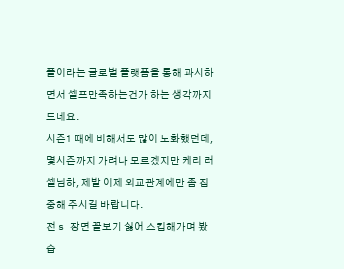플이라는 글로벌 플랫폼을 통해 과시하면서 셀프만족하는건가 하는 생각까지 드네요.
시즌1 때에 비해서도 많이 노화했던데, 몇시즌까지 가려나 모르겠지만 케리 러셀님하, 제발 이제 외교관계에만 좀 집중해 주시길 바랍니다.
전 s 장면 꼴보기 싫어 스킵해가며 봤습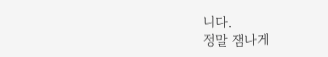니다.
정말 잼나게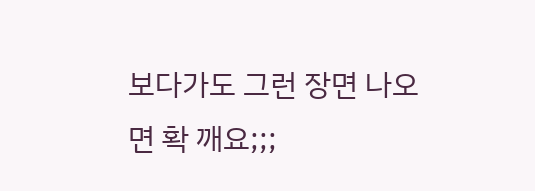보다가도 그런 장면 나오면 확 깨요;;;